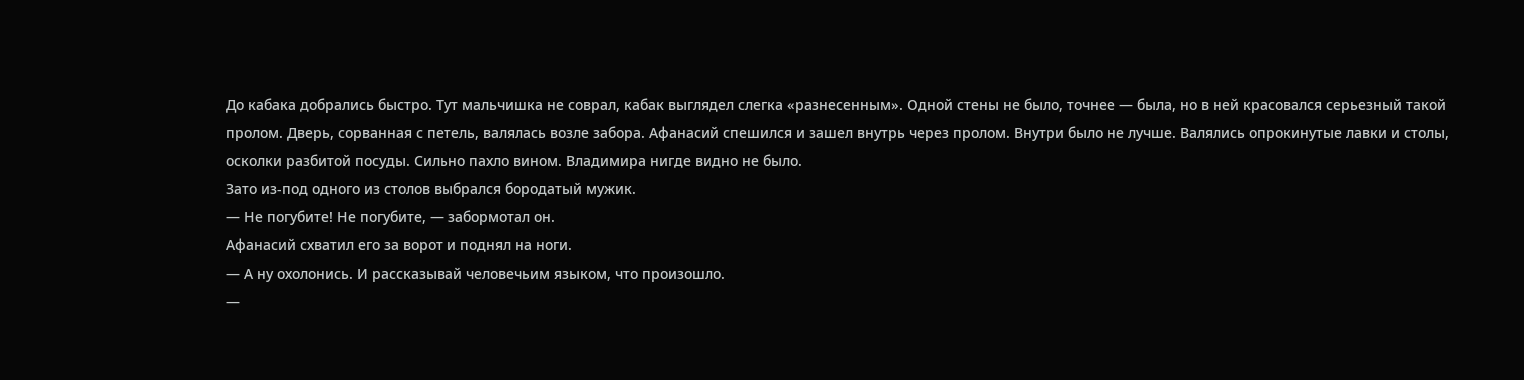До кабака добрались быстро. Тут мальчишка не соврал, кабак выглядел слегка «разнесенным». Одной стены не было, точнее — была, но в ней красовался серьезный такой пролом. Дверь, сорванная с петель, валялась возле забора. Афанасий спешился и зашел внутрь через пролом. Внутри было не лучше. Валялись опрокинутые лавки и столы, осколки разбитой посуды. Сильно пахло вином. Владимира нигде видно не было.
Зато из-под одного из столов выбрался бородатый мужик.
— Не погубите! Не погубите, — забормотал он.
Афанасий схватил его за ворот и поднял на ноги.
— А ну охолонись. И рассказывай человечьим языком, что произошло.
—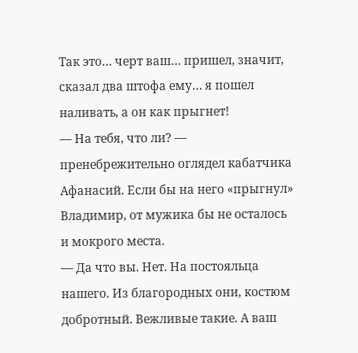Так это… черт ваш… пришел, значит, сказал два штофа ему… я пошел наливать, а он как прыгнет!
— На тебя, что ли? — пренебрежительно оглядел кабатчика Афанасий. Если бы на него «прыгнул» Владимир, от мужика бы не осталось и мокрого места.
— Да что вы. Нет. На постояльца нашего. Из благородных они, костюм добротный. Вежливые такие. А ваш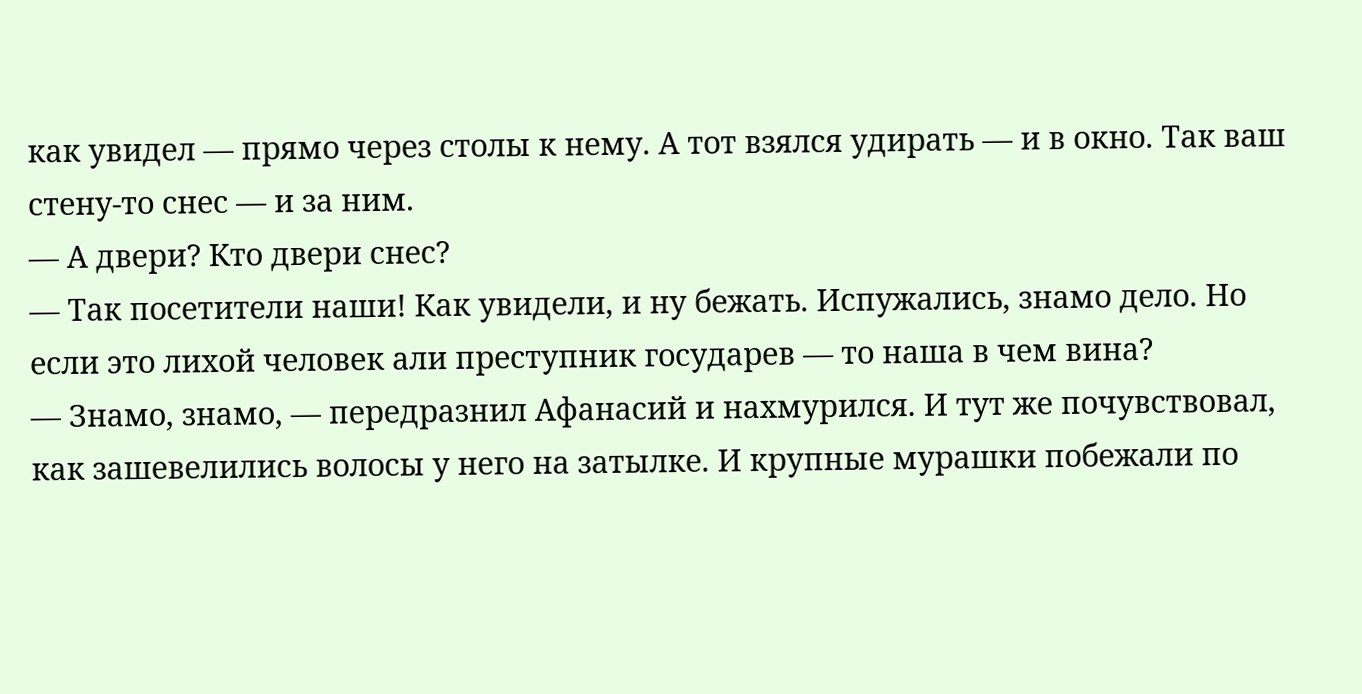как увидел — прямо через столы к нему. А тот взялся удирать — и в окно. Так ваш стену-то снес — и за ним.
— А двери? Кто двери снес?
— Так посетители наши! Как увидели, и ну бежать. Испужались, знамо дело. Но если это лихой человек али преступник государев — то наша в чем вина?
— Знамо, знамо, — передразнил Афанасий и нахмурился. И тут же почувствовал, как зашевелились волосы у него на затылке. И крупные мурашки побежали по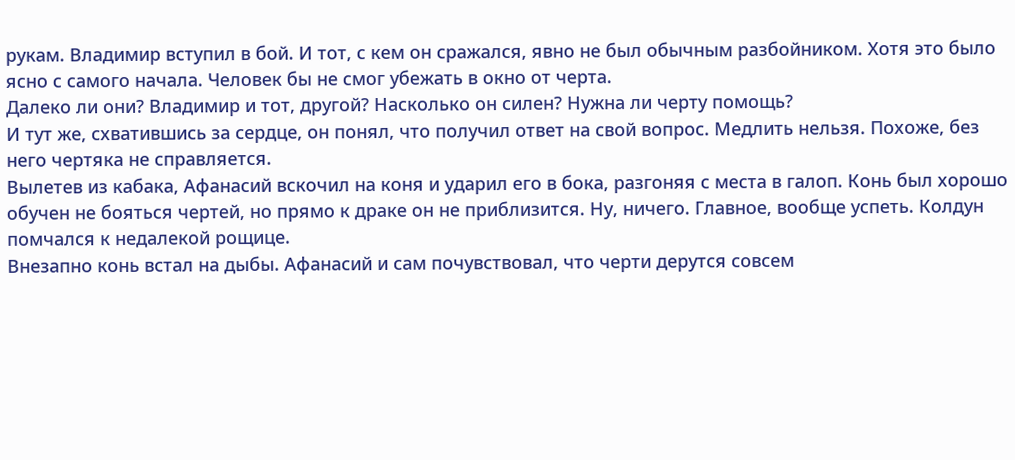рукам. Владимир вступил в бой. И тот, с кем он сражался, явно не был обычным разбойником. Хотя это было ясно с самого начала. Человек бы не смог убежать в окно от черта.
Далеко ли они? Владимир и тот, другой? Насколько он силен? Нужна ли черту помощь?
И тут же, схватившись за сердце, он понял, что получил ответ на свой вопрос. Медлить нельзя. Похоже, без него чертяка не справляется.
Вылетев из кабака, Афанасий вскочил на коня и ударил его в бока, разгоняя с места в галоп. Конь был хорошо обучен не бояться чертей, но прямо к драке он не приблизится. Ну, ничего. Главное, вообще успеть. Колдун помчался к недалекой рощице.
Внезапно конь встал на дыбы. Афанасий и сам почувствовал, что черти дерутся совсем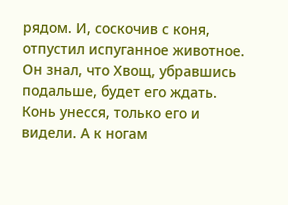рядом. И, соскочив с коня, отпустил испуганное животное. Он знал, что Хвощ, убравшись подальше, будет его ждать.
Конь унесся, только его и видели. А к ногам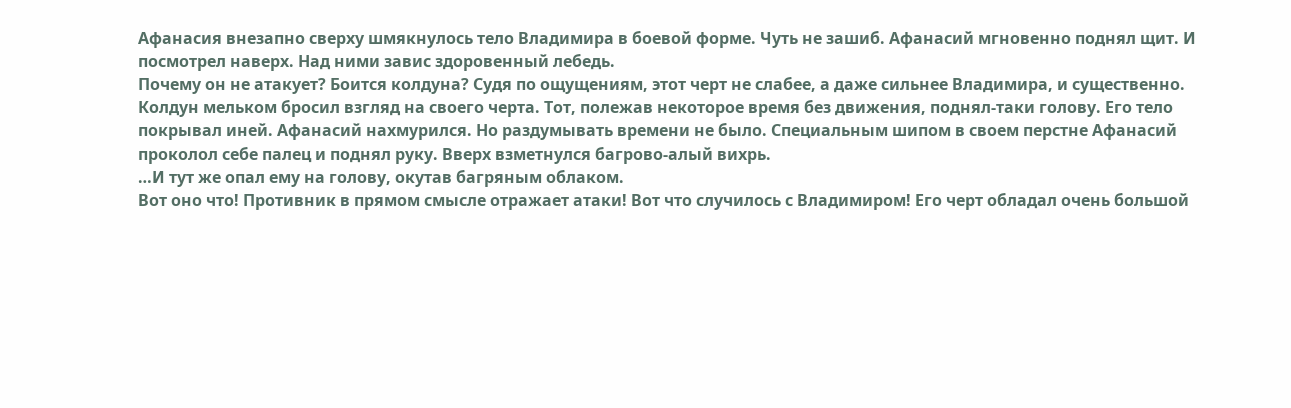Афанасия внезапно сверху шмякнулось тело Владимира в боевой форме. Чуть не зашиб. Афанасий мгновенно поднял щит. И посмотрел наверх. Над ними завис здоровенный лебедь.
Почему он не атакует? Боится колдуна? Судя по ощущениям, этот черт не слабее, а даже сильнее Владимира, и существенно.
Колдун мельком бросил взгляд на своего черта. Тот, полежав некоторое время без движения, поднял-таки голову. Его тело покрывал иней. Афанасий нахмурился. Но раздумывать времени не было. Специальным шипом в своем перстне Афанасий проколол себе палец и поднял руку. Вверх взметнулся багрово-алый вихрь.
…И тут же опал ему на голову, окутав багряным облаком.
Вот оно что! Противник в прямом смысле отражает атаки! Вот что случилось с Владимиром! Его черт обладал очень большой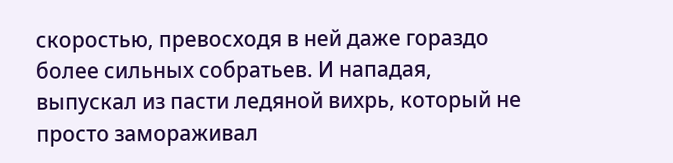скоростью, превосходя в ней даже гораздо более сильных собратьев. И нападая, выпускал из пасти ледяной вихрь, который не просто замораживал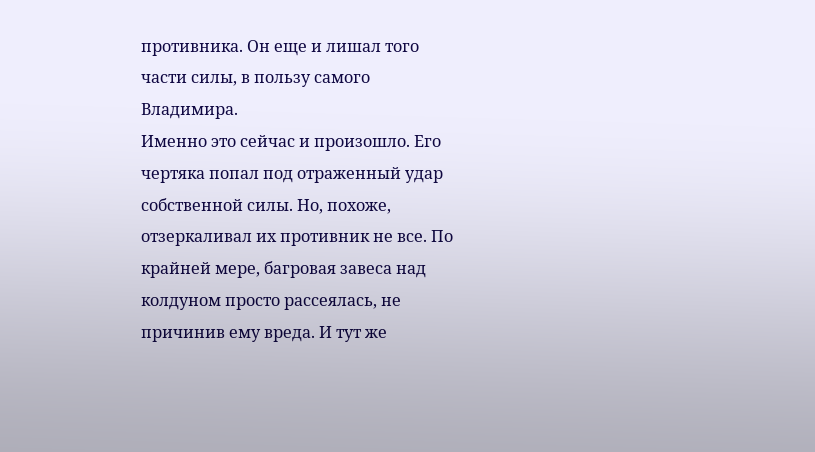противника. Он еще и лишал того части силы, в пользу самого Владимира.
Именно это сейчас и произошло. Его чертяка попал под отраженный удар собственной силы. Но, похоже, отзеркаливал их противник не все. По крайней мере, багровая завеса над колдуном просто рассеялась, не причинив ему вреда. И тут же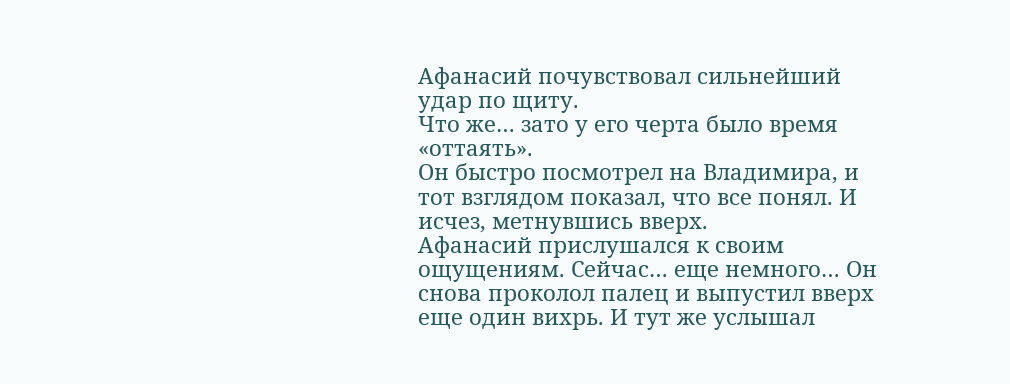Афанасий почувствовал сильнейший удар по щиту.
Что же… зато у его черта было время «оттаять».
Он быстро посмотрел на Владимира, и тот взглядом показал, что все понял. И исчез, метнувшись вверх.
Афанасий прислушался к своим ощущениям. Сейчас… еще немного… Он снова проколол палец и выпустил вверх еще один вихрь. И тут же услышал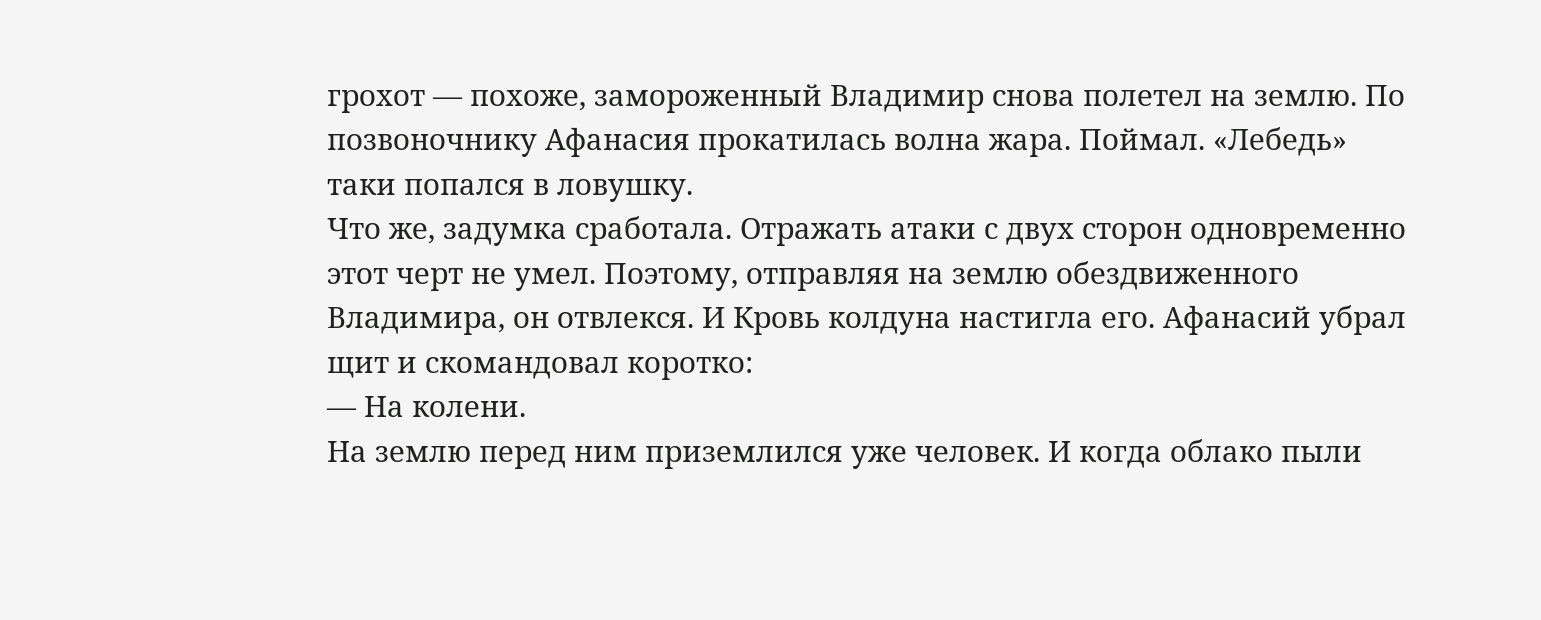грохот — похоже, замороженный Владимир снова полетел на землю. По позвоночнику Афанасия прокатилась волна жара. Поймал. «Лебедь» таки попался в ловушку.
Что же, задумка сработала. Отражать атаки с двух сторон одновременно этот черт не умел. Поэтому, отправляя на землю обездвиженного Владимира, он отвлекся. И Кровь колдуна настигла его. Афанасий убрал щит и скомандовал коротко:
— На колени.
На землю перед ним приземлился уже человек. И когда облако пыли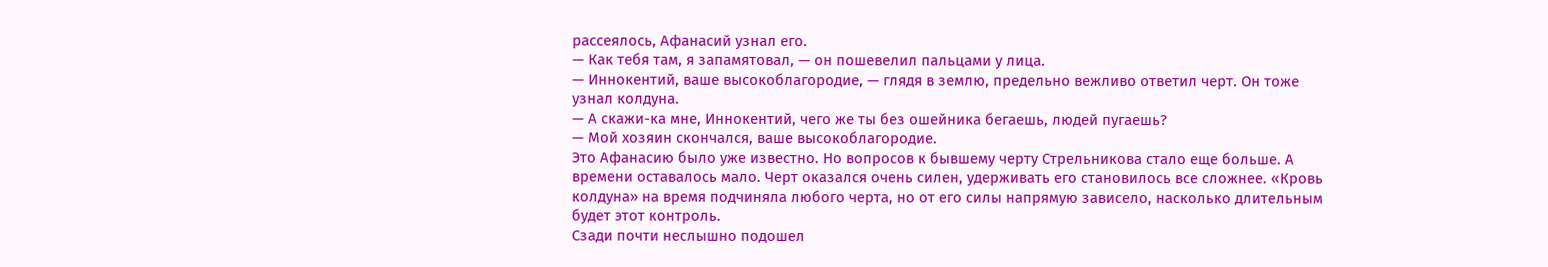рассеялось, Афанасий узнал его.
— Как тебя там, я запамятовал, — он пошевелил пальцами у лица.
— Иннокентий, ваше высокоблагородие, — глядя в землю, предельно вежливо ответил черт. Он тоже узнал колдуна.
— А скажи-ка мне, Иннокентий, чего же ты без ошейника бегаешь, людей пугаешь?
— Мой хозяин скончался, ваше высокоблагородие.
Это Афанасию было уже известно. Но вопросов к бывшему черту Стрельникова стало еще больше. А времени оставалось мало. Черт оказался очень силен, удерживать его становилось все сложнее. «Кровь колдуна» на время подчиняла любого черта, но от его силы напрямую зависело, насколько длительным будет этот контроль.
Сзади почти неслышно подошел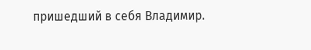пришедший в себя Владимир.